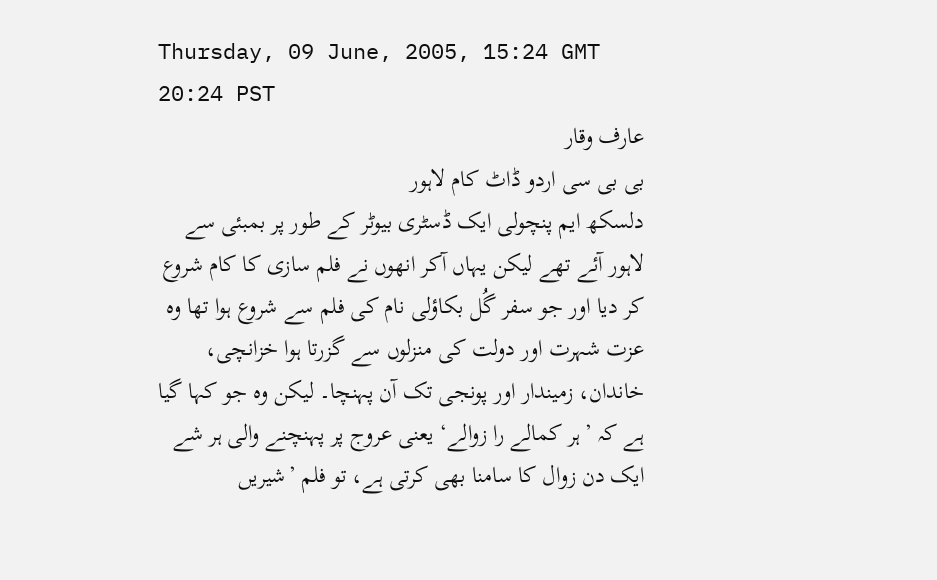Thursday, 09 June, 2005, 15:24 GMT 20:24 PST
عارف وقار
بی بی سی اردو ڈاٹ کام لاہور
دلسکھ ایم پنچولی ایک ڈسٹری بیوٹر کے طور پر بمبئی سے لاہور آئے تھے لیکن یہاں آکر انھوں نے فلم سازی کا کام شروع کر دیا اور جو سفر گُل بکاؤلی نام کی فلم سے شروع ہوا تھا وہ عزت شہرت اور دولت کی منزلوں سے گزرتا ہوا خزانچی، خاندان، زمیندار اور پونجی تک آن پہنچا۔ لیکن وہ جو کہا گیا ہے کہ ’ہر کمالے را زوالے‘ یعنی عروج پر پہنچنے والی ہر شے ایک دن زوال کا سامنا بھی کرتی ہے، تو فلم ’شیریں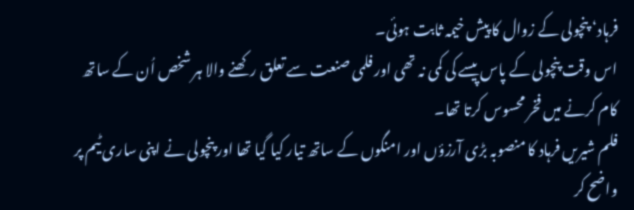فرہاد‘ پنچولی کے زوال کا پیش خیمہ ثابت ہوئی۔
اس وقت پنچولی کے پاس پیسے کی کمی نہ تھی اور فلمی صنعت سے تعلق رکھنے والا ہر شخص اُن کے ساتھ کام کرنے میں فخر محسوس کرتا تھا۔
فلم شیریں فرہاد کا منصوبہ بڑی آرزؤں اور امنگوں کے ساتھ تیار کیا گیا تھا اور پنچولی نے اپنی ساری ٹیم پر واضح کر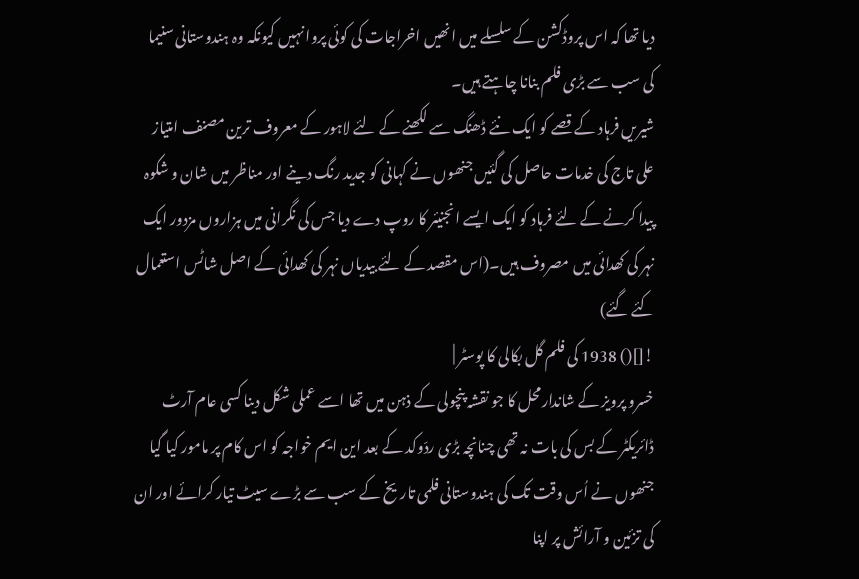دیا تھا کہ اس پروڈکشن کے سلسلے میں انھیں اخراجات کی کوئی پروا نہیں کیونکہ وہ ہندوستانی سنیما کی سب سے بڑی فلم بنانا چاہتے ہیں۔
شیریں فرہاد کے قصے کو ایک نئے ڈھنگ سے لکھنے کے لئے لاہور کے معروف ترین مصنف امتیاز علی تاج کی خدمات حاصل کی گئیں جنھوں نے کہانی کو جدید رنگ دینے اور مناظر میں شان و شکوہ پیدا کرنے کے لئے فرہاد کو ایک ایسے انجنیئر کا روپ دے دیا جس کی نگرانی میں ہزاروں مزدور ایک نہر کی کھدائی میں مصروف ہیں۔(اس مقصد کے لئے بیدیاں نہر کی کھدائی کے اصل شاٹس استعمال کئے گئے)
![]() 1938 کی فلم گل بکالی کا پوسٹر |
خسرو پرویز کے شاندارمحل کا جو نقشہ پنچولی کے ذہن میں تھا اسے عملی شکل دینا کسی عام آرٹ ڈائریکٹر کے بس کی بات نہ تھی چنانچہ بڑی ردّوکد کے بعد این ایم خواجہ کو اس کام پر مامور کیا گیا جنھوں نے اُس وقت تک کی ہندوستانی فلمی تاریخ کے سب سے بڑے سیٹ تیار کرائے اور ان کی تزئین و آرائش پر اپنا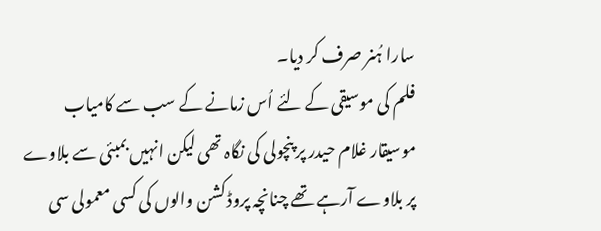سارا ہُنر صرف کر دیا۔
فلم کی موسیقی کے لئے اُس زمانے کے سب سے کامیاب موسیقار غلام حیدر پر پنچولی کی نگاہ تھی لیکن انہیں بمبئی سے بلاوے پر بلاوے آرہے تھے چنانچہ پروڈ کشن والوں کی کسی معمولی سی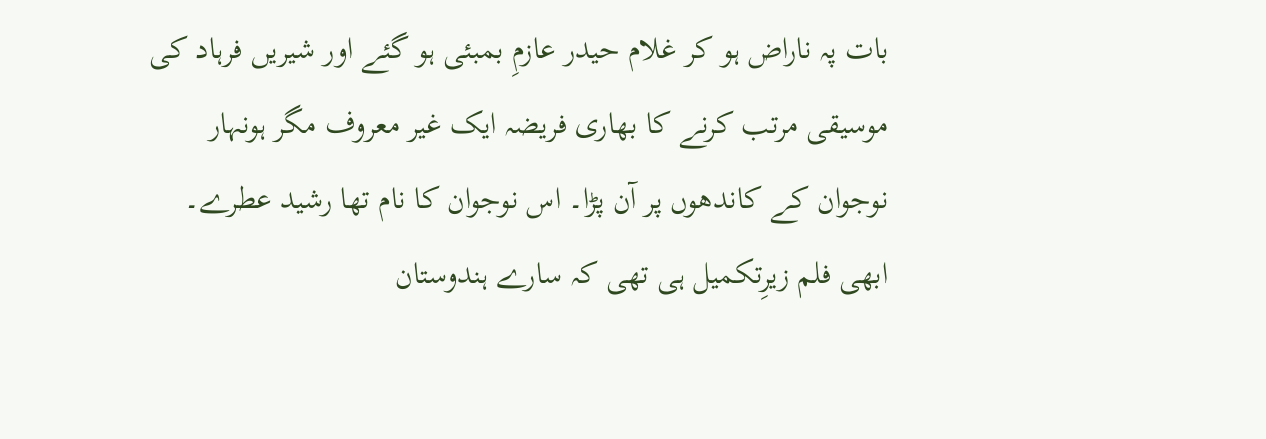بات پہ ناراض ہو کر غلام حیدر عازمِ بمبئی ہو گئے اور شیریں فرہاد کی موسیقی مرتب کرنے کا بھاری فریضہ ایک غیر معروف مگر ہونہار نوجوان کے کاندھوں پر آن پڑا۔ اس نوجوان کا نام تھا رشید عطرے۔
ابھی فلم زیرِتکمیل ہی تھی کہ سارے ہندوستان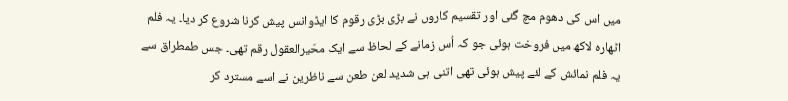میں اس کی دھوم مچ گئی اور تقسیم کاروں نے بڑی بڑی رقوم کا ایڈوانس پیش کرنا شروع کر دیا۔ یہ فلم اٹھارہ لاکھ میں فروخت ہوئی جو کہ اُس زمانے کے لحاظ سے ایک محّیرالعقول رقم تھی۔ جس طمطراق سے یہ فلم نمائش کے لئے پیش ہوئی تھی اتنی ہی شدید لعن طعن سے ناظرین نے اسے مسترد کر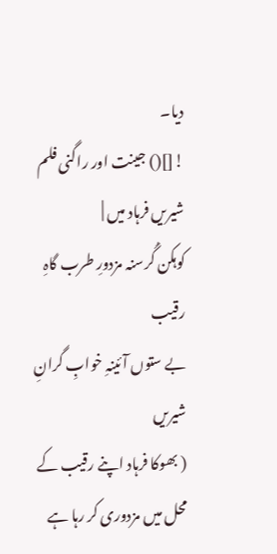دیا۔
![]() جینت اور راگنی فلم شیریں فرہاد میں |
کوہکن گُرسنہ مزدورِ طرب گاہِ رقیب
بے ستوں آئینہِ خوابِ گرانِ شیریں
( بھوکا فرہاد اپنے رقیب کے محل میں مزدوری کر رہا ہے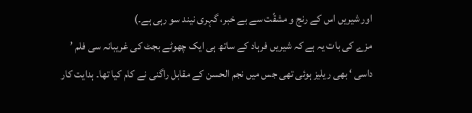اور شیریں اس کے رنج و مشقّت سے بے خبر، گہری نیند سو رہی ہے۔)
مزے کی بات یہ ہے کہ شیریں فرہاد کے ساتھ ہی ایک چھوٹے بجٹ کی غریبانہ سی فلم ’ داسی ‘ بھی ریلیز ہوئی تھی جس میں نجم الحسن کے مقابل راگنی نے کام کیا تھا۔ ہدایت کار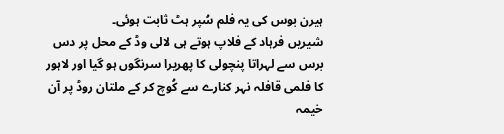ہیرن بوس کی یہ فلم سُپر ہٹ ثابت ہوئی۔
شیریں فرہاد کے فلاپ ہوتے ہی لالی وڈ کے محل پر دس برس سے لہراتا پنچولی کا پھریرا سرنگوں ہو گیا اور لاہور کا فلمی قافلہ نہر کنارے سے کُوچ کر کے ملتان روڈ پر آن خیمہ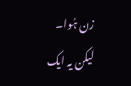زن ہُوا۔
لیکن یہ ایک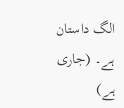الگ داستان ہے۔ (جاری ہے)